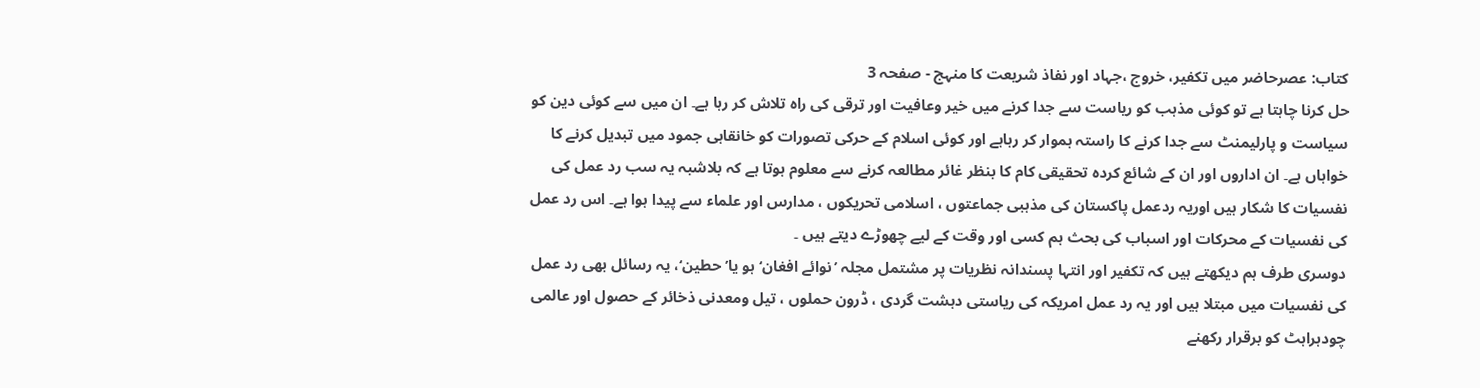کتاب: عصرحاضر میں تکفیر، خروج ،جہاد اور نفاذ شریعت کا منہج - صفحہ 3
حل کرنا چاہتا ہے تو کوئی مذہب کو ریاست سے جدا کرنے میں خیر وعافیت اور ترقی کی راہ تلاش کر رہا ہے۔ ان میں سے کوئی دین کو سیاست و پارلیمنٹ سے جدا کرنے کا راستہ ہموار کر رہاہے اور کوئی اسلام کے حرکی تصورات کو خانقاہی جمود میں تبدیل کرنے کا خواہاں ہے۔ ان اداروں اور ان کے شائع کردہ تحقیقی کام کا بنظر غائر مطالعہ کرنے سے معلوم ہوتا ہے کہ بلاشبہ یہ سب رد عمل کی نفسیات کا شکار ہیں اوریہ ردعمل پاکستان کی مذہبی جماعتوں ، اسلامی تحریکوں ، مدارس اور علماء سے پیدا ہوا ہے۔ اس رد عمل کی نفسیات کے محرکات اور اسباب کی بحث ہم کسی اور وقت کے لیے چھوڑے دیتے ہیں ۔
دوسری طرف ہم دیکھتے ہیں کہ تکفیر اور انتہا پسندانہ نظریات پر مشتمل مجلہ ’نوائے افغان‘ ہو یا’حطین‘، یہ رسائل بھی رد عمل کی نفسیات میں مبتلا ہیں اور یہ رد عمل امریکہ کی ریاستی دہشت گردی ، ڈرون حملوں ، تیل ومعدنی ذخائر کے حصول اور عالمی چودہراہٹ کو برقرار رکھنے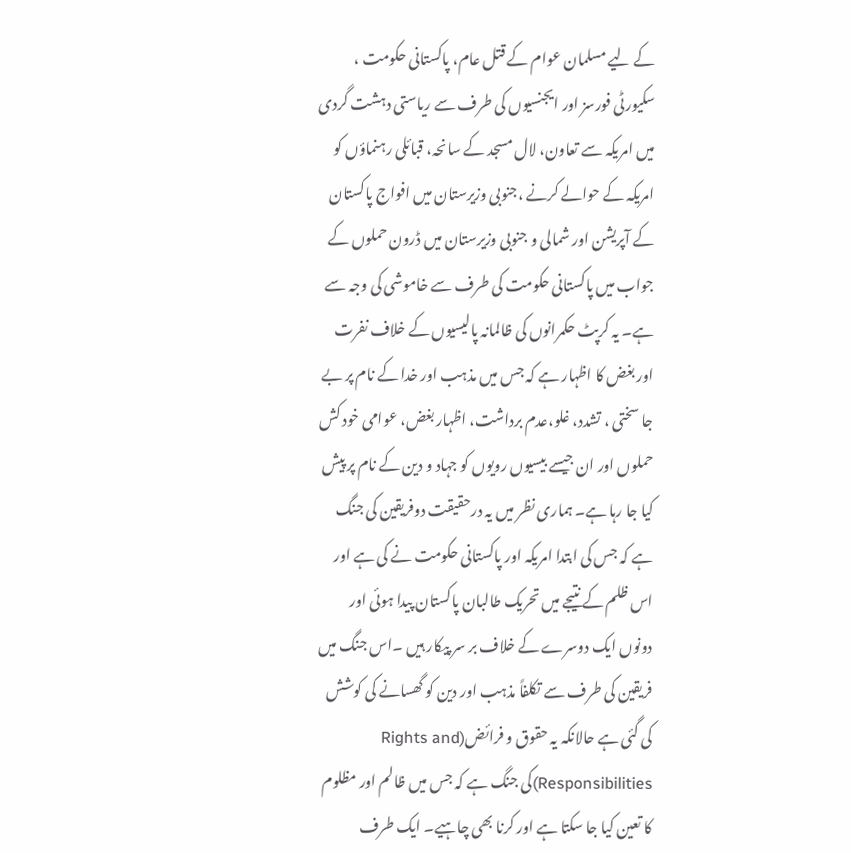کے لیے مسلمان عوام کے قتل عام، پاکستانی حکومت ، سکیورٹی فورسز اور ایجنسیوں کی طرف سے ریاستی دہشت گردی میں امریکہ سے تعاون، لال مسجد کے سانحہ، قبائلی رہنماؤں کو امریکہ کے حوالے کرنے ،جنوبی وزیرستان میں افواج پاکستان کے آپریشن اور شمالی و جنوبی وزیرستان میں ڈرون حملوں کے جواب میں پاکستانی حکومت کی طرف سے خاموشی کی وجہ سے ہے۔ یہ کرپٹ حکمرانوں کی ظالمانہ پالیسیوں کے خلاف نفرت اور بغض کا اظہار ہے کہ جس میں مذہب اور خدا کے نام پر بے جا سختی ، تشدد، غلو،عدم برداشت، اظہار بغض، عوامی خود کش حملوں اور ان جیسے بیسیوں رویوں کو جہاد و دین کے نام پر پیش کیا جا رہا ہے۔ ہماری نظر میں یہ درحقیقت دوفریقین کی جنگ ہے کہ جس کی ابتدا امریکہ اور پاکستانی حکومت نے کی ہے اور اس ظلم کے نتیجے میں تحریک طالبان پاکستان پیدا ہوئی اور دونوں ایک دوسرے کے خلاف بر سر پیکار ہیں ۔اس جنگ میں فریقین کی طرف سے تکلفاً مذہب اور دین کو گھسانے کی کوشش کی گئی ہے حالانکہ یہ حقوق و فرائض(Rights and Responsibilities)کی جنگ ہے کہ جس میں ظالم اور مظلوم کا تعین کیا جا سکتا ہے اور کرنا بھی چاہیے۔ ایک طرف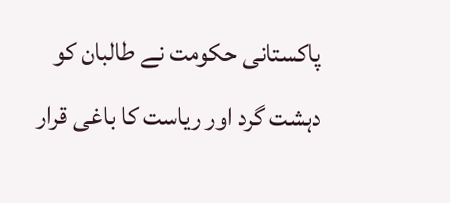پاکستانی حکومت نے طالبان کو دہشت گرد اور ریاست کا باغی قرار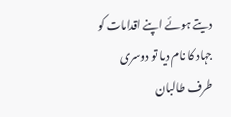دیتے ہوئے اپنے اقدامات کو جہاد کا نام دیا تو دوسری طرف طالبان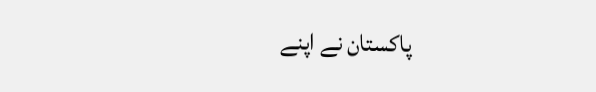پاکستان نے اپنے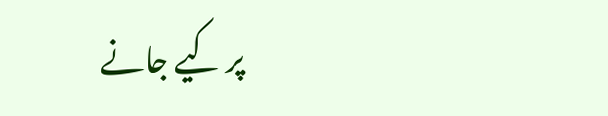پر کیے جانے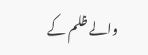والے ظلم کے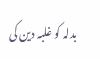بدلہ کو غلبہ دین کی